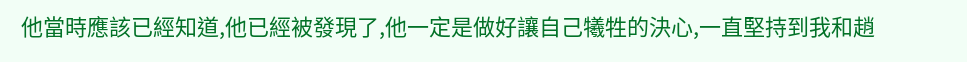他當時應該已經知道,他已經被發現了,他一定是做好讓自己犧牲的決心,一直堅持到我和趙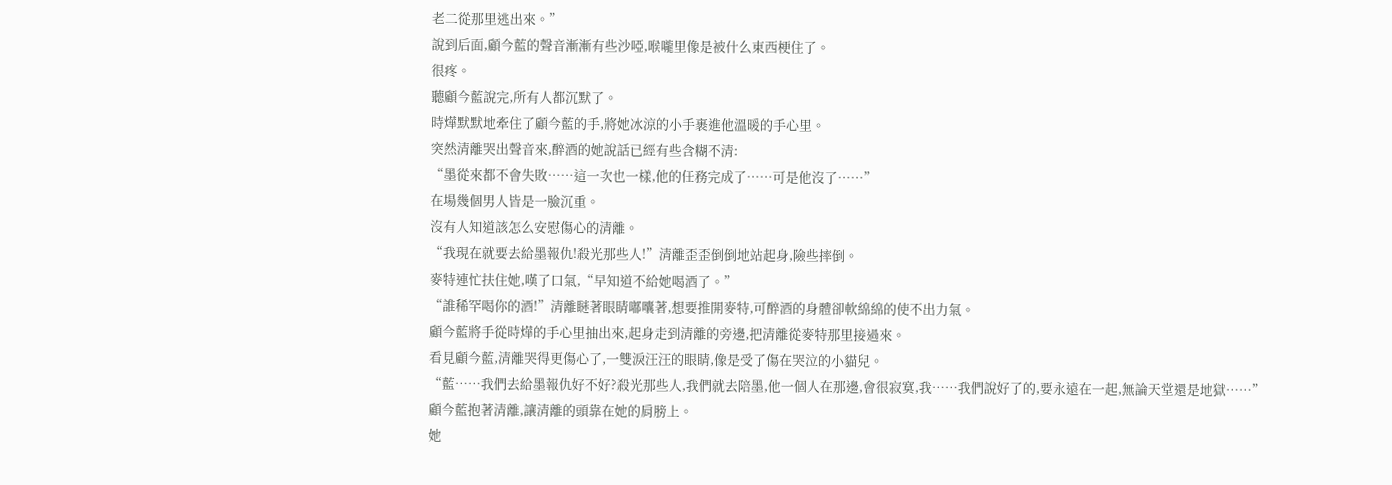老二從那里逃出來。”
說到后面,顧今藍的聲音漸漸有些沙啞,喉嚨里像是被什么東西梗住了。
很疼。
聽顧今藍說完,所有人都沉默了。
時燁默默地牽住了顧今藍的手,將她冰涼的小手裹進他溫暖的手心里。
突然清離哭出聲音來,醉酒的她說話已經有些含糊不清:
“墨從來都不會失敗……這一次也一樣,他的任務完成了……可是他沒了……”
在場幾個男人皆是一臉沉重。
沒有人知道該怎么安慰傷心的清離。
“我現在就要去給墨報仇!殺光那些人!”清離歪歪倒倒地站起身,險些摔倒。
麥特連忙扶住她,嘆了口氣,“早知道不給她喝酒了。”
“誰稀罕喝你的酒!”清離瞇著眼睛嘟囔著,想要推開麥特,可醉酒的身體卻軟綿綿的使不出力氣。
顧今藍將手從時燁的手心里抽出來,起身走到清離的旁邊,把清離從麥特那里接過來。
看見顧今藍,清離哭得更傷心了,一雙淚汪汪的眼睛,像是受了傷在哭泣的小貓兒。
“藍……我們去給墨報仇好不好?殺光那些人,我們就去陪墨,他一個人在那邊,會很寂寞,我……我們說好了的,要永遠在一起,無論天堂還是地獄……”
顧今藍抱著清離,讓清離的頭靠在她的肩膀上。
她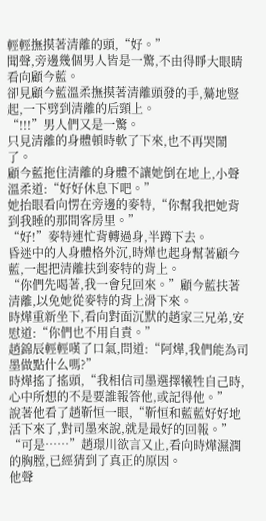輕輕撫摸著清離的頭,“好。”
聞聲,旁邊幾個男人皆是一驚,不由得睜大眼睛看向顧今藍。
卻見顧今藍溫柔撫摸著清離頭發的手,驀地豎起,一下劈到清離的后頸上。
“!!!”男人們又是一驚。
只見清離的身體頓時軟了下來,也不再哭鬧了。
顧今藍拖住清離的身體不讓她倒在地上,小聲溫柔道:“好好休息下吧。”
她抬眼看向愣在旁邊的麥特,“你幫我把她背到我睡的那間客房里。”
“好!”麥特連忙背轉過身,半蹲下去。
昏迷中的人身體格外沉,時燁也起身幫著顧今藍,一起把清離扶到麥特的背上。
“你們先喝著,我一會兒回來。”顧今藍扶著清離,以免她從麥特的背上滑下來。
時燁重新坐下,看向對面沉默的趙家三兄弟,安慰道:“你們也不用自責。”
趙錦辰輕輕嘆了口氣,問道:“阿燁,我們能為司墨做點什么嗎?”
時燁搖了搖頭,“我相信司墨選擇犧牲自己時,心中所想的不是要誰報答他,或記得他。”
說著他看了趙靳恒一眼,“靳恒和藍藍好好地活下來了,對司墨來說,就是最好的回報。”
“可是……”趙璟川欲言又止,看向時燁濕潤的胸膛,已經猜到了真正的原因。
他聲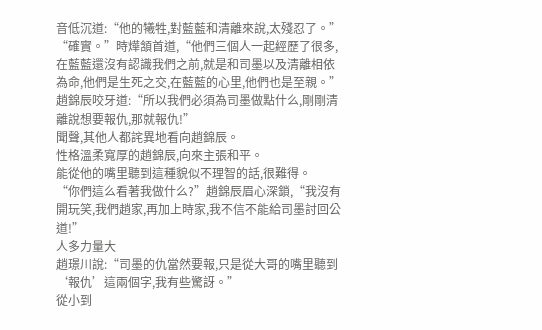音低沉道:“他的犧牲,對藍藍和清離來說,太殘忍了。”
“確實。”時燁頷首道,“他們三個人一起經歷了很多,在藍藍還沒有認識我們之前,就是和司墨以及清離相依為命,他們是生死之交,在藍藍的心里,他們也是至親。”
趙錦辰咬牙道:“所以我們必須為司墨做點什么,剛剛清離說想要報仇,那就報仇!”
聞聲,其他人都詫異地看向趙錦辰。
性格溫柔寬厚的趙錦辰,向來主張和平。
能從他的嘴里聽到這種貌似不理智的話,很難得。
“你們這么看著我做什么?”趙錦辰眉心深鎖,“我沒有開玩笑,我們趙家,再加上時家,我不信不能給司墨討回公道!”
人多力量大
趙璟川說:“司墨的仇當然要報,只是從大哥的嘴里聽到‘報仇’這兩個字,我有些驚訝。”
從小到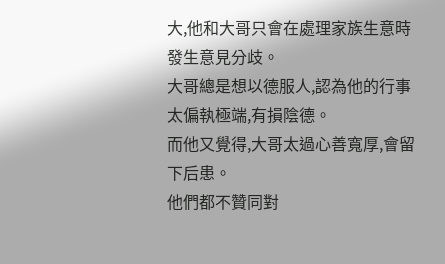大,他和大哥只會在處理家族生意時發生意見分歧。
大哥總是想以德服人,認為他的行事太偏執極端,有損陰德。
而他又覺得,大哥太過心善寬厚,會留下后患。
他們都不贊同對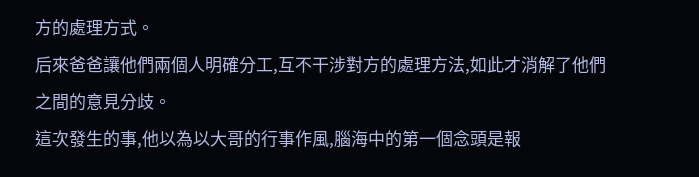方的處理方式。
后來爸爸讓他們兩個人明確分工,互不干涉對方的處理方法,如此才消解了他們之間的意見分歧。
這次發生的事,他以為以大哥的行事作風,腦海中的第一個念頭是報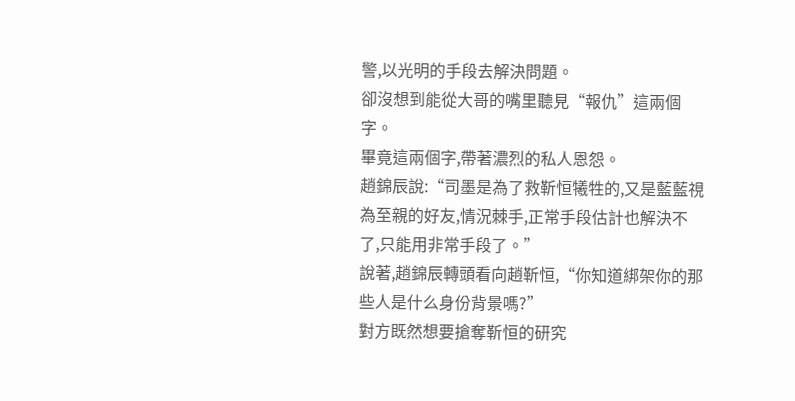警,以光明的手段去解決問題。
卻沒想到能從大哥的嘴里聽見“報仇”這兩個字。
畢竟這兩個字,帶著濃烈的私人恩怨。
趙錦辰說:“司墨是為了救靳恒犧牲的,又是藍藍視為至親的好友,情況棘手,正常手段估計也解決不了,只能用非常手段了。”
說著,趙錦辰轉頭看向趙靳恒,“你知道綁架你的那些人是什么身份背景嗎?”
對方既然想要搶奪靳恒的研究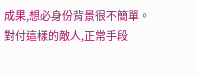成果,想必身份背景很不簡單。
對付這樣的敵人,正常手段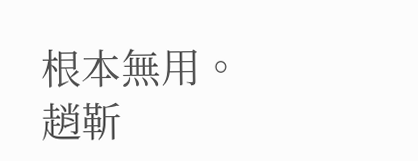根本無用。
趙靳